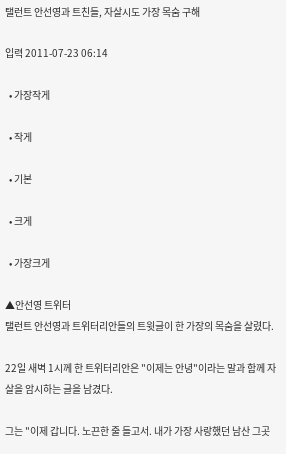탤런트 안선영과 트친들, 자살시도 가장 목숨 구해

입력 2011-07-23 06:14

  • 가장작게

  • 작게

  • 기본

  • 크게

  • 가장크게

▲안선영 트위터
탤런트 안선영과 트위터리안들의 트윗글이 한 가장의 목숨을 살렸다.

22일 새벽 1시께 한 트위터리안은 "이제는 안녕"이라는 말과 함께 자살을 암시하는 글을 남겼다.

그는 "이제 갑니다. 노끈한 줄 들고서. 내가 가장 사랑했던 남산 그곳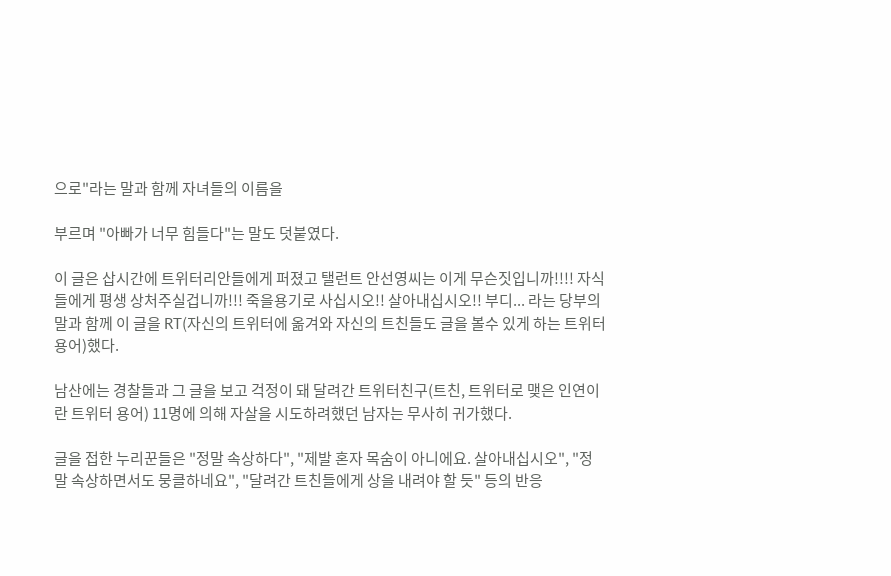으로"라는 말과 함께 자녀들의 이름을

부르며 "아빠가 너무 힘들다"는 말도 덧붙였다.

이 글은 삽시간에 트위터리안들에게 퍼졌고 탤런트 안선영씨는 이게 무슨짓입니까!!!! 자식들에게 평생 상처주실겁니까!!! 죽을용기로 사십시오!! 살아내십시오!! 부디... 라는 당부의 말과 함께 이 글을 RT(자신의 트위터에 옮겨와 자신의 트친들도 글을 볼수 있게 하는 트위터용어)했다.

남산에는 경찰들과 그 글을 보고 걱정이 돼 달려간 트위터친구(트친, 트위터로 맺은 인연이란 트위터 용어) 11명에 의해 자살을 시도하려했던 남자는 무사히 귀가했다.

글을 접한 누리꾼들은 "정말 속상하다", "제발 혼자 목숨이 아니에요. 살아내십시오", "정말 속상하면서도 뭉클하네요", "달려간 트친들에게 상을 내려야 할 듯" 등의 반응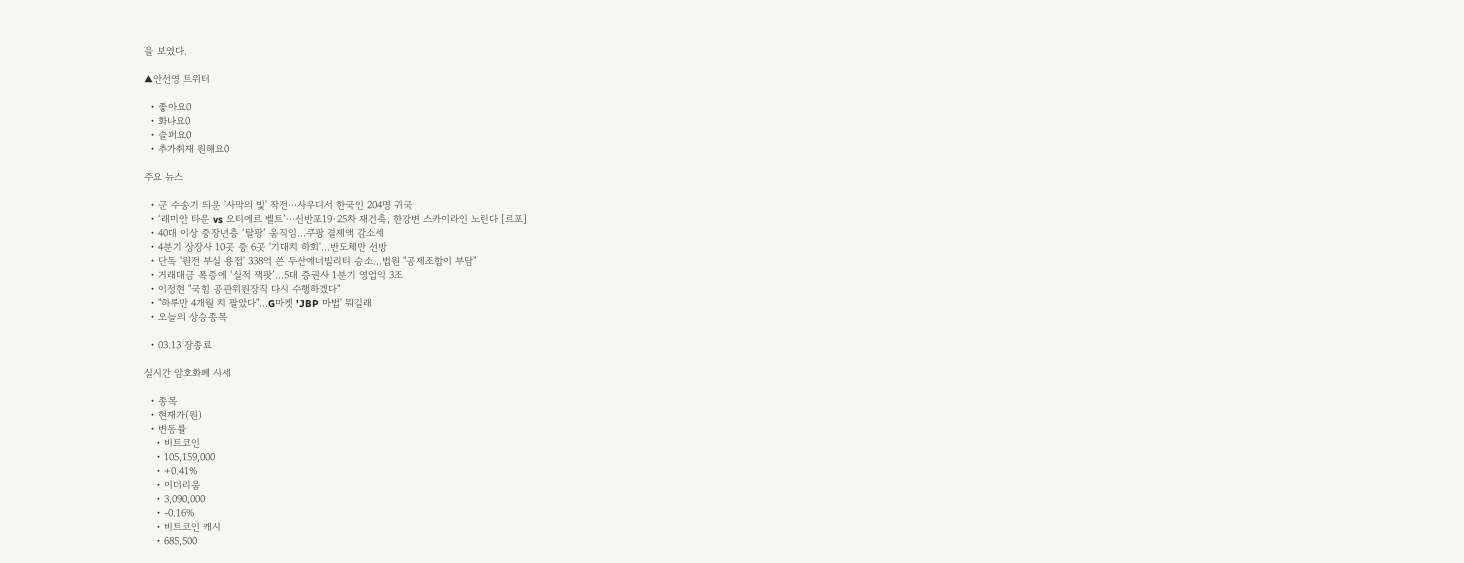을 보였다.

▲안선영 트위터

  • 좋아요0
  • 화나요0
  • 슬퍼요0
  • 추가취재 원해요0

주요 뉴스

  • 군 수송기 띄운 '사막의 빛' 작전⋯사우디서 한국인 204명 귀국
  • ‘래미안 타운 vs 오티에르 벨트’⋯신반포19·25차 재건축, 한강변 스카이라인 노린다 [르포]
  • 40대 이상 중장년층 ‘탈팡’ 움직임…쿠팡 결제액 감소세
  • 4분기 상장사 10곳 중 6곳 '기대치 하회'…반도체만 선방
  • 단독 '원전 부실 용접' 338억 쓴 두산에너빌리티 승소...법원 "공제조합이 부담"
  • 거래대금 폭증에 ‘실적 잭팟’…5대 증권사 1분기 영업익 3조
  • 이정현 "국힘 공관위원장직 다시 수행하겠다"
  • "하루만 4개월 치 팔았다"…G마켓 'JBP 마법' 뭐길래
  • 오늘의 상승종목

  • 03.13 장종료

실시간 암호화폐 시세

  • 종목
  • 현재가(원)
  • 변동률
    • 비트코인
    • 105,159,000
    • +0.41%
    • 이더리움
    • 3,090,000
    • -0.16%
    • 비트코인 캐시
    • 685,500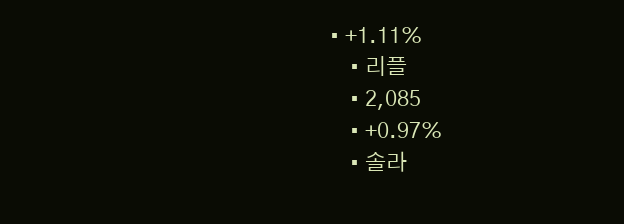• +1.11%
    • 리플
    • 2,085
    • +0.97%
    • 솔라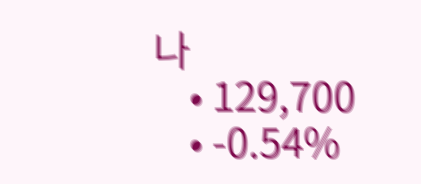나
    • 129,700
    • -0.54%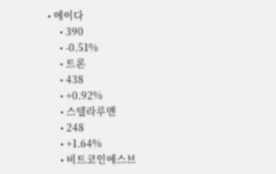• 에이다
    • 390
    • -0.51%
    • 트론
    • 438
    • +0.92%
    • 스텔라루멘
    • 248
    • +1.64%
    • 비트코인에스브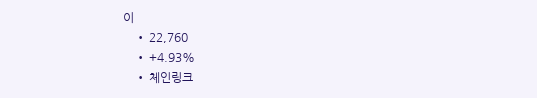이
    • 22,760
    • +4.93%
    • 체인링크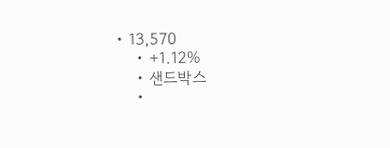• 13,570
    • +1.12%
    • 샌드박스
    •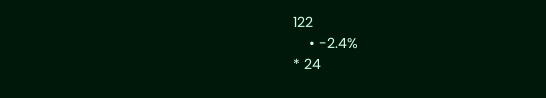122
    • -2.4%
* 24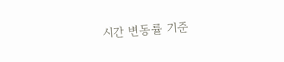시간 변동률 기준